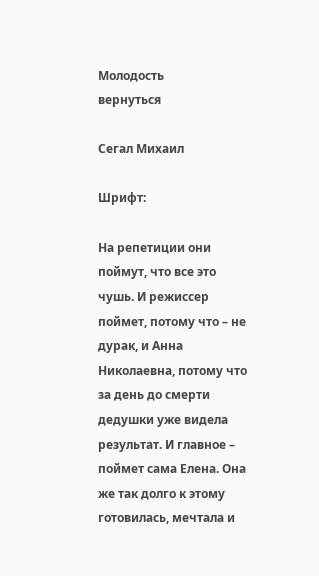Молодость
вернуться

Сегал Михаил

Шрифт:

На репетиции они поймут, что все это чушь. И режиссер поймет, потому что – не дурак, и Анна Николаевна, потому что за день до смерти дедушки уже видела результат. И главное – поймет сама Елена. Она же так долго к этому готовилась, мечтала и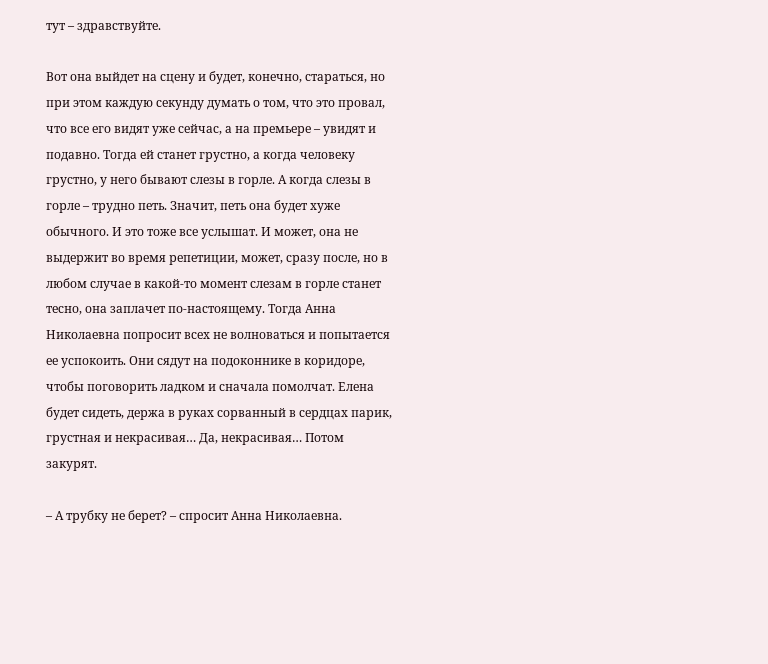тут – здравствуйте.

Вот она выйдет на сцену и будет, конечно, стараться, но при этом каждую секунду думать о том, что это провал, что все его видят уже сейчас, а на премьере – увидят и подавно. Тогда ей станет грустно, а когда человеку грустно, у него бывают слезы в горле. А когда слезы в горле – трудно петь. Значит, петь она будет хуже обычного. И это тоже все услышат. И может, она не выдержит во время репетиции, может, сразу после, но в любом случае в какой-то момент слезам в горле станет тесно, она заплачет по-настоящему. Тогда Анна Николаевна попросит всех не волноваться и попытается ее успокоить. Они сядут на подоконнике в коридоре, чтобы поговорить ладком и сначала помолчат. Елена будет сидеть, держа в руках сорванный в сердцах парик, грустная и некрасивая… Да, некрасивая… Потом закурят.

– А трубку не берет? – спросит Анна Николаевна.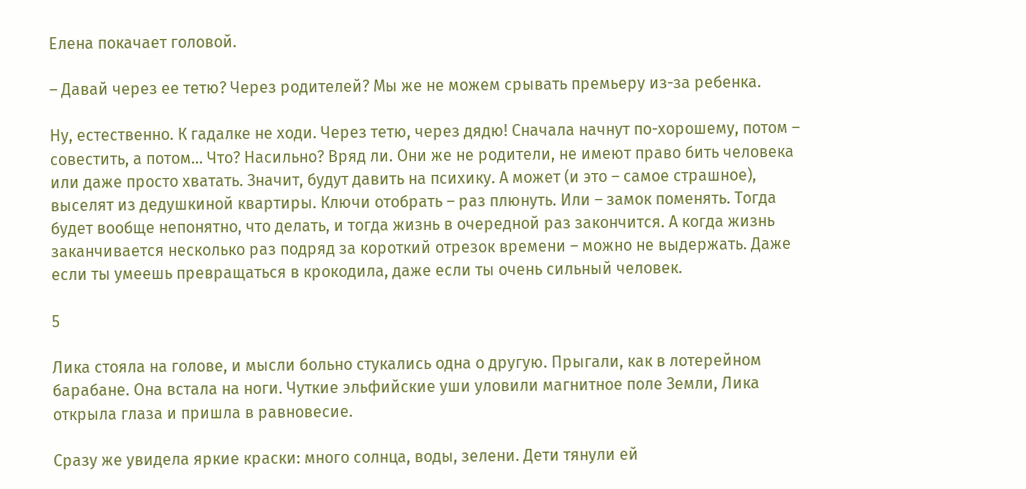Елена покачает головой.

– Давай через ее тетю? Через родителей? Мы же не можем срывать премьеру из-за ребенка.

Ну, естественно. К гадалке не ходи. Через тетю, через дядю! Сначала начнут по-хорошему, потом – совестить, а потом… Что? Насильно? Вряд ли. Они же не родители, не имеют право бить человека или даже просто хватать. Значит, будут давить на психику. А может (и это – самое страшное), выселят из дедушкиной квартиры. Ключи отобрать – раз плюнуть. Или – замок поменять. Тогда будет вообще непонятно, что делать, и тогда жизнь в очередной раз закончится. А когда жизнь заканчивается несколько раз подряд за короткий отрезок времени – можно не выдержать. Даже если ты умеешь превращаться в крокодила, даже если ты очень сильный человек.

5

Лика стояла на голове, и мысли больно стукались одна о другую. Прыгали, как в лотерейном барабане. Она встала на ноги. Чуткие эльфийские уши уловили магнитное поле Земли, Лика открыла глаза и пришла в равновесие.

Сразу же увидела яркие краски: много солнца, воды, зелени. Дети тянули ей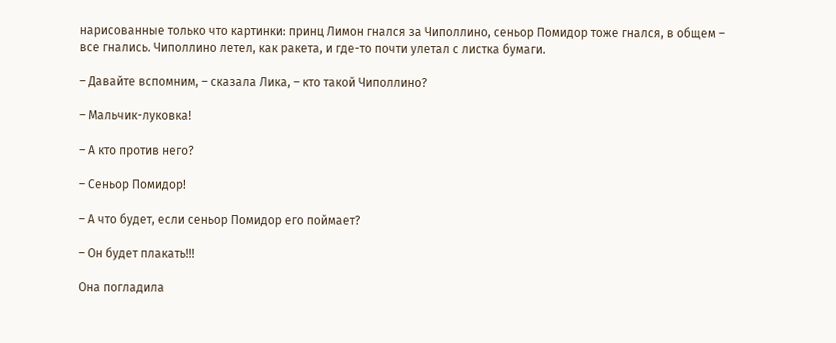нарисованные только что картинки: принц Лимон гнался за Чиполлино, сеньор Помидор тоже гнался, в общем – все гнались. Чиполлино летел, как ракета, и где-то почти улетал с листка бумаги.

– Давайте вспомним, – сказала Лика, – кто такой Чиполлино?

– Мальчик-луковка!

– А кто против него?

– Сеньор Помидор!

– А что будет, если сеньор Помидор его поймает?

– Он будет плакать!!!

Она погладила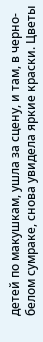детей по макушкам, ушла за сцену, и там, в черно-белом сумраке, снова увидела яркие краски. Цветы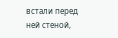встали перед ней стеной,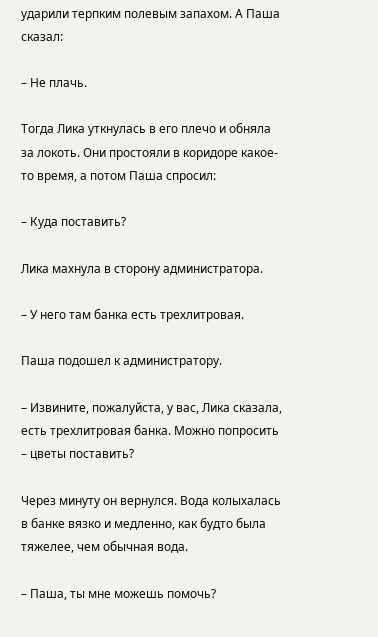ударили терпким полевым запахом. А Паша сказал:

– Не плачь.

Тогда Лика уткнулась в его плечо и обняла за локоть. Они простояли в коридоре какое-то время, а потом Паша спросил:

– Куда поставить?

Лика махнула в сторону администратора.

– У него там банка есть трехлитровая.

Паша подошел к администратору.

– Извините, пожалуйста, у вас, Лика сказала, есть трехлитровая банка. Можно попросить – цветы поставить?

Через минуту он вернулся. Вода колыхалась в банке вязко и медленно, как будто была тяжелее, чем обычная вода.

– Паша, ты мне можешь помочь?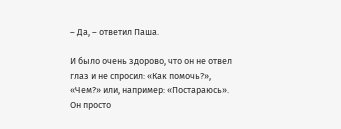– Да, – ответил Паша.

И было очень здорово, что он не отвел глаз и не спросил: «Как помочь?», «Чем?» или, например: «Постараюсь». Он просто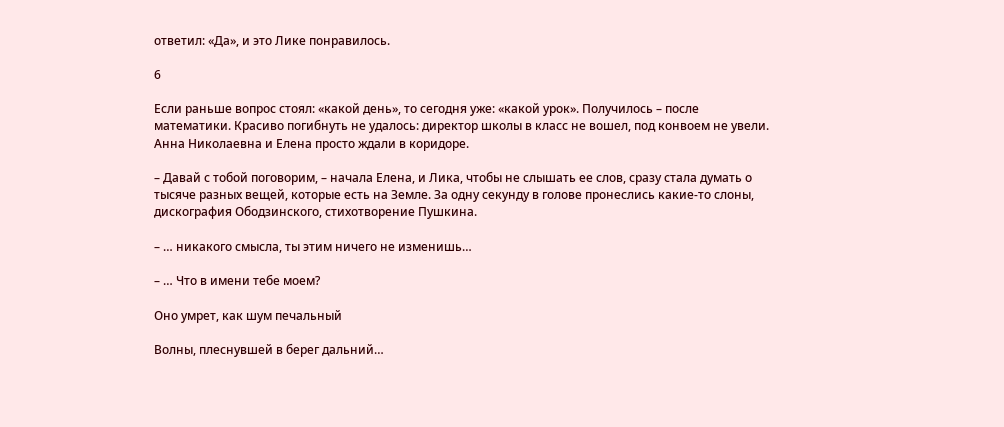ответил: «Да», и это Лике понравилось.

6

Если раньше вопрос стоял: «какой день», то сегодня уже: «какой урок». Получилось – после математики. Красиво погибнуть не удалось: директор школы в класс не вошел, под конвоем не увели. Анна Николаевна и Елена просто ждали в коридоре.

– Давай с тобой поговорим, – начала Елена, и Лика, чтобы не слышать ее слов, сразу стала думать о тысяче разных вещей, которые есть на Земле. За одну секунду в голове пронеслись какие-то слоны, дискография Ободзинского, стихотворение Пушкина.

– … никакого смысла, ты этим ничего не изменишь…

– … Что в имени тебе моем?

Оно умрет, как шум печальный

Волны, плеснувшей в берег дальний…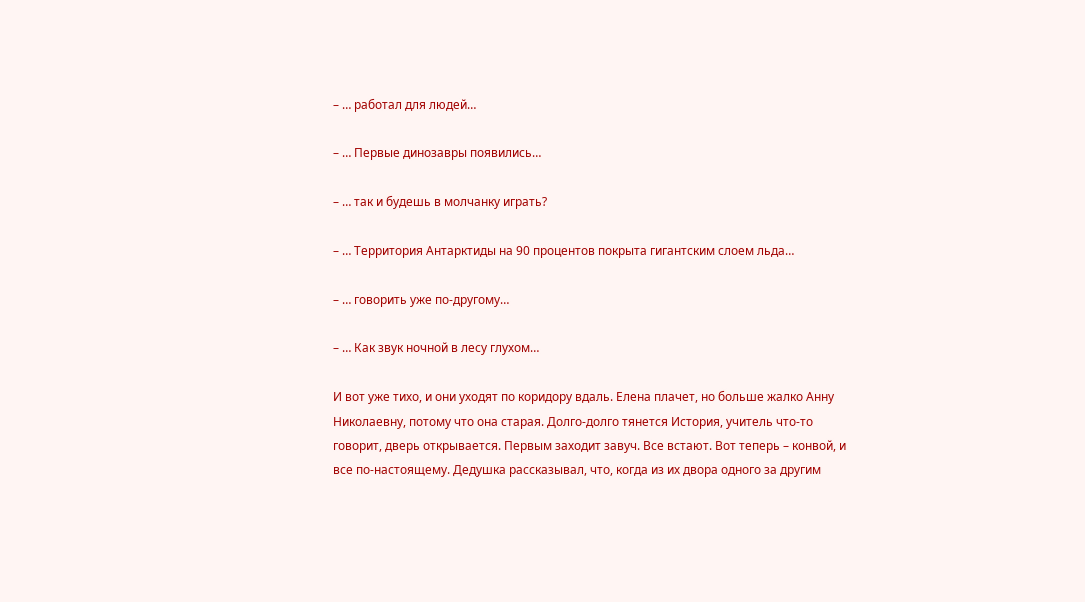– … работал для людей…

– … Первые динозавры появились…

– … так и будешь в молчанку играть?

– … Территория Антарктиды на 90 процентов покрыта гигантским слоем льда…

– … говорить уже по-другому…

– … Как звук ночной в лесу глухом…

И вот уже тихо, и они уходят по коридору вдаль. Елена плачет, но больше жалко Анну Николаевну, потому что она старая. Долго-долго тянется История, учитель что-то говорит, дверь открывается. Первым заходит завуч. Все встают. Вот теперь – конвой, и все по-настоящему. Дедушка рассказывал, что, когда из их двора одного за другим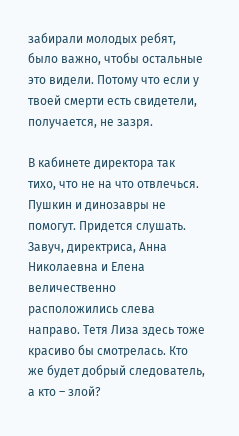забирали молодых ребят, было важно, чтобы остальные это видели. Потому что если у твоей смерти есть свидетели, получается, не зазря.

В кабинете директора так тихо, что не на что отвлечься. Пушкин и динозавры не помогут. Придется слушать. Завуч, директриса, Анна Николаевна и Елена величественно расположились слева направо. Тетя Лиза здесь тоже красиво бы смотрелась. Кто же будет добрый следователь, а кто – злой?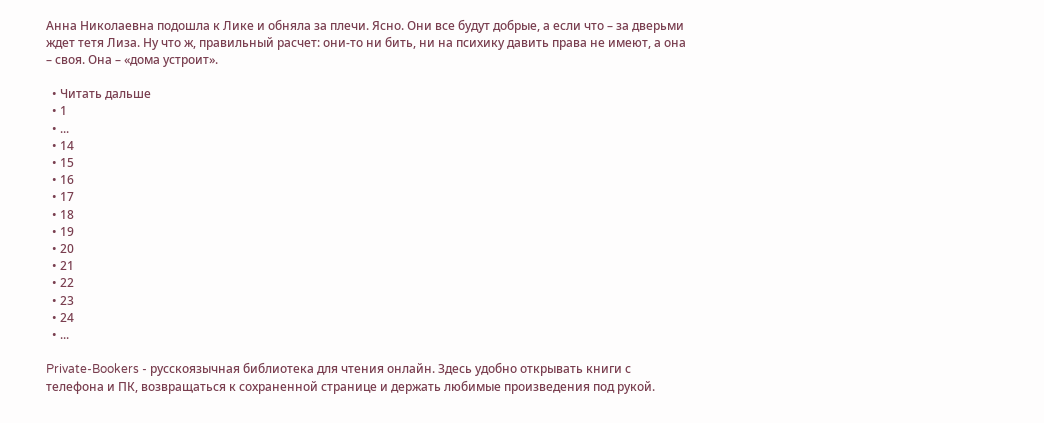Анна Николаевна подошла к Лике и обняла за плечи. Ясно. Они все будут добрые, а если что – за дверьми ждет тетя Лиза. Ну что ж, правильный расчет: они-то ни бить, ни на психику давить права не имеют, а она – своя. Она – «дома устроит».

  • Читать дальше
  • 1
  • ...
  • 14
  • 15
  • 16
  • 17
  • 18
  • 19
  • 20
  • 21
  • 22
  • 23
  • 24
  • ...

Private-Bookers - русскоязычная библиотека для чтения онлайн. Здесь удобно открывать книги с телефона и ПК, возвращаться к сохраненной странице и держать любимые произведения под рукой.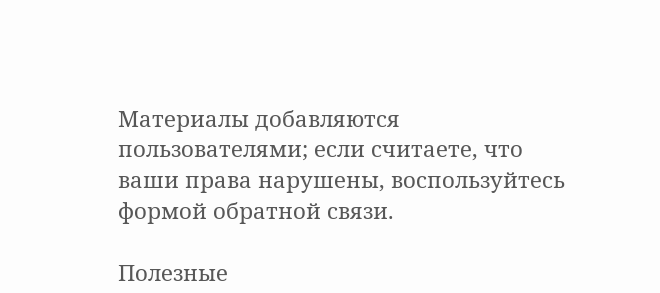Материалы добавляются пользователями; если считаете, что ваши права нарушены, воспользуйтесь формой обратной связи.

Полезные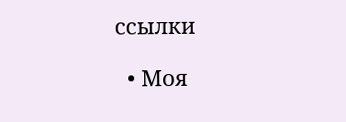ссылки

  • Моя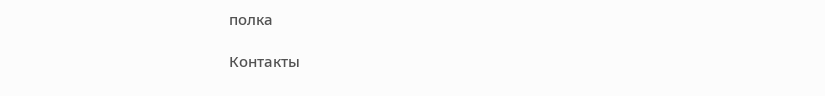полка

Контакты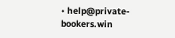• help@private-bookers.win